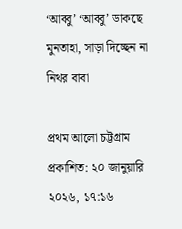‘আব্বু’ ‘আব্বু’ ডাকছে মুনতাহা, সাড়া দিচ্ছেন না নিথর বাবা

প্রথম আলো চট্টগ্রাম প্রকাশিত: ২০ জানুয়ারি ২০২৬, ১৭:১৬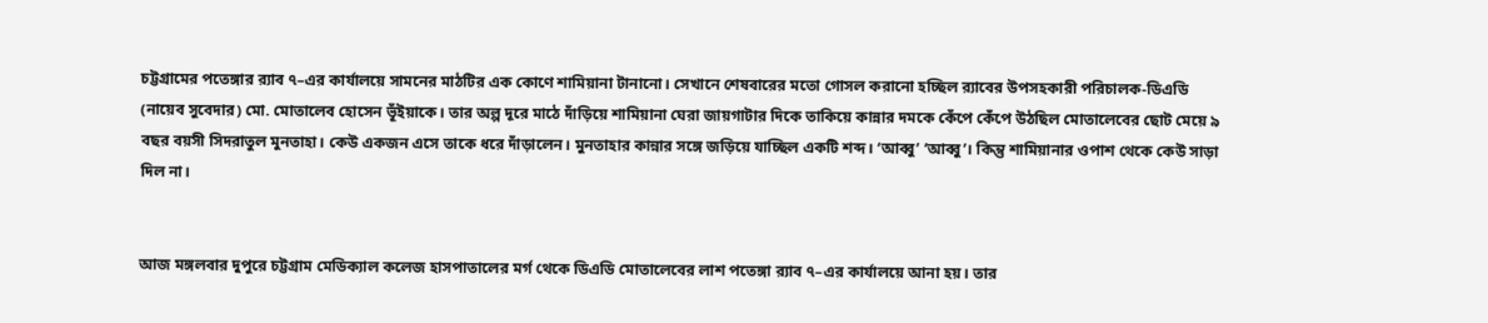চট্টগ্রামের পতেঙ্গার র‍্যাব ৭–এর কার্যালয়ে সামনের মাঠটির এক কোণে শামিয়ানা টানানো। সেখানে শেষবারের মতো গোসল করানো হচ্ছিল র‍্যাবের উপসহকারী পরিচালক-ডিএডি (নায়েব সুবেদার) মো. মোতালেব হোসেন ভূঁইয়াকে। তার অল্প দূরে মাঠে দাঁড়িয়ে শামিয়ানা ঘেরা জায়গাটার দিকে তাকিয়ে কান্নার দমকে কেঁপে কেঁপে উঠছিল মোতালেবের ছোট মেয়ে ৯ বছর বয়সী সিদরাতুল মুনতাহা। কেউ একজন এসে তাকে ধরে দাঁড়ালেন। মুনতাহার কান্নার সঙ্গে জড়িয়ে যাচ্ছিল একটি শব্দ। ‘আব্বু’ ‘আব্বু’। কিন্তু শামিয়ানার ওপাশ থেকে কেউ সাড়া দিল না।


আজ মঙ্গলবার দুপুরে চট্টগ্রাম মেডিক্যাল কলেজ হাসপাতালের মর্গ থেকে ডিএডি মোতালেবের লাশ পতেঙ্গা র‍্যাব ৭–এর কার্যালয়ে আনা হয়। তার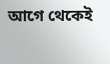আগে থেকেই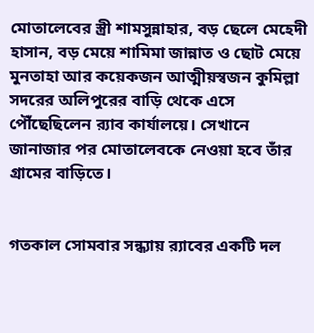মোতালেবের স্ত্রী শামসুন্নাহার, বড় ছেলে মেহেদী হাসান, বড় মেয়ে শামিমা জান্নাত ও ছোট মেয়ে মুনতাহা আর কয়েকজন আত্মীয়স্বজন কুমিল্লা সদরের অলিপুরের বাড়ি থেকে এসে পৌঁছেছিলেন র‍্যাব কার্যালয়ে। সেখানে জানাজার পর মোতালেবকে নেওয়া হবে তাঁর গ্রামের বাড়িতে।


গতকাল সোমবার সন্ধ্যায় র‍্যাবের একটি দল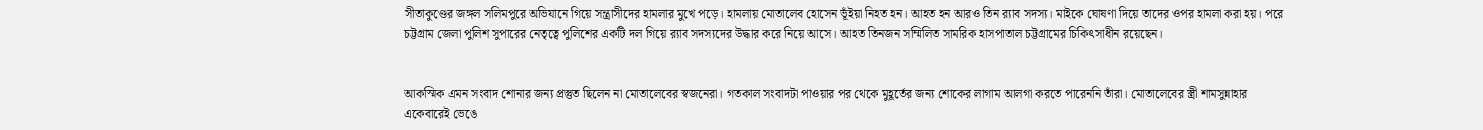সীতাকুণ্ডের জঙ্গল সলিমপুরে অভিযানে গিয়ে সন্ত্রাসীদের হামলার মুখে পড়ে। হামলায় মোতালেব হোসেন ভূঁইয়া নিহত হন। আহত হন আরও তিন র‍্যাব সদস্য। মাইকে ঘোষণা দিয়ে তাদের ওপর হামলা করা হয়। পরে চট্টগ্রাম জেলা পুলিশ সুপারের নেতৃত্বে পুলিশের একটি দল গিয়ে র‍্যাব সদস্যদের উদ্ধার করে নিয়ে আসে। আহত তিনজন সম্মিলিত সামরিক হাসপাতাল চট্টগ্রামের চিকিৎসাধীন রয়েছেন।


আকস্মিক এমন সংবাদ শোনার জন্য প্রস্তুত ছিলেন না মোতালেবের স্বজনেরা। গতকাল সংবাদটা পাওয়ার পর থেকে মুহূর্তের জন্য শোকের লাগাম আলগা করতে পারেননি তাঁরা। মোতালেবের স্ত্রী শামসুন্নাহার একেবারেই ভেঙে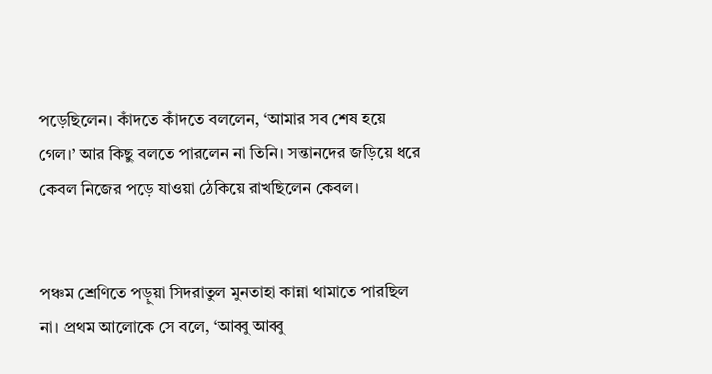পড়েছিলেন। কাঁদতে কাঁদতে বললেন, ‘আমার সব শেষ হয়ে গেল।’ আর কিছু বলতে পারলেন না তিনি। সন্তানদের জড়িয়ে ধরে কেবল নিজের পড়ে যাওয়া ঠেকিয়ে রাখছিলেন কেবল।


পঞ্চম শ্রেণিতে পড়ুয়া সিদরাতুল মুনতাহা কান্না থামাতে পারছিল না। প্রথম আলোকে সে বলে, ‘আব্বু আব্বু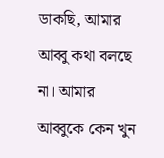ডাকছি, আমার আব্বু কথা বলছে না। আমার আব্বুকে কেন খুন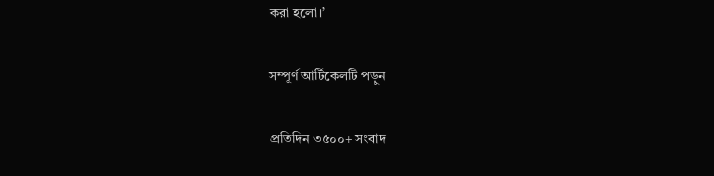করা হলো।’

সম্পূর্ণ আর্টিকেলটি পড়ুন

প্রতিদিন ৩৫০০+ সংবাদ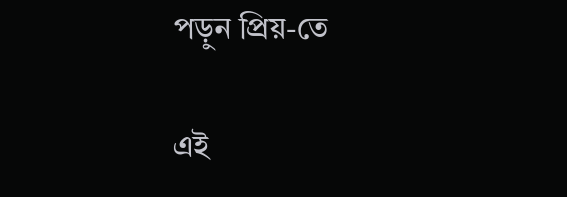পড়ুন প্রিয়-তে

এই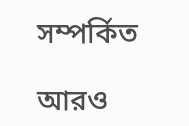সম্পর্কিত

আরও